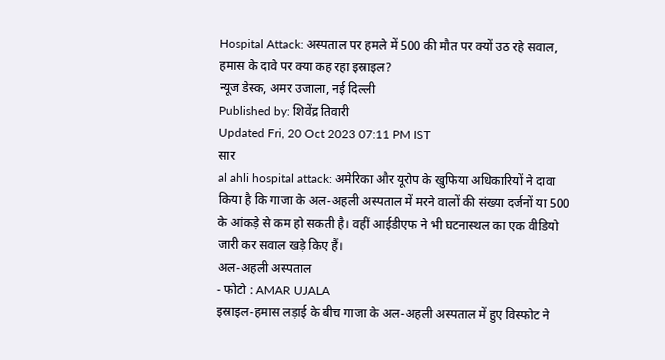Hospital Attack: अस्पताल पर हमले में 500 की मौत पर क्यों उठ रहे सवाल, हमास के दावे पर क्या कह रहा इस्राइल?
न्यूज डेस्क, अमर उजाला, नई दिल्ली
Published by: शिवेंद्र तिवारी
Updated Fri, 20 Oct 2023 07:11 PM IST
सार
al ahli hospital attack: अमेरिका और यूरोप के खुफिया अधिकारियों ने दावा किया है कि गाजा के अल-अहली अस्पताल में मरने वालों की संख्या दर्जनों या 500 के आंकड़े से कम हो सकती है। वहीं आईडीएफ ने भी घटनास्थल का एक वीडियो जारी कर सवाल खड़े किए हैं।
अल-अहली अस्पताल
- फोटो : AMAR UJALA
इस्राइल-हमास लड़ाई के बीच गाजा के अल-अहली अस्पताल में हुए विस्फोट ने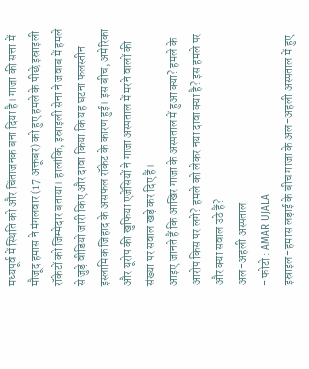मध्यपूर्व में स्थिति को और चिंताजनक बना दिया है। गाजा की सत्ता में मौजूद हमास ने मंगलवार (17 अक्तूबर) को हुए हमले के पीछे इस्राइली रॉकेटों को जिम्मेदार बताया। हालांकि, इस्राइली सेना ने जवाब में हमले से जुड़े वीडियो जारी किए और दावा किया कि यह घटना फलस्तीन इस्लामिक जिहाद के असफल रॉकेट के कारण हुई। इस बीच, अमेरिका और यूरोप की खुफिया एजेंसियों ने गाजा अस्पताल में मरने वालों की संख्या पर सवाल खड़े कर दिए हैं।
आइए जानते हैं कि आखिर गाजा के अस्पताल में हुआ क्या? हमले के आरोप किस पर लगे? हमले को लेकर नया दावा क्या है? इस हमले पर और क्या सवाल उठे हैं?
अल-अहली अस्पताल
- फोटो : AMAR UJALA
इस्राइल-हमास लड़ाई के बीच गाजा के अल-अहली अस्पताल में हुए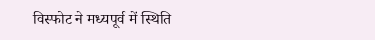विस्फोट ने मध्यपूर्व में स्थिति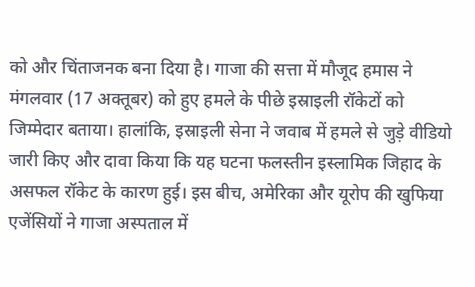को और चिंताजनक बना दिया है। गाजा की सत्ता में मौजूद हमास ने मंगलवार (17 अक्तूबर) को हुए हमले के पीछे इस्राइली रॉकेटों को जिम्मेदार बताया। हालांकि, इस्राइली सेना ने जवाब में हमले से जुड़े वीडियो जारी किए और दावा किया कि यह घटना फलस्तीन इस्लामिक जिहाद के असफल रॉकेट के कारण हुई। इस बीच, अमेरिका और यूरोप की खुफिया एजेंसियों ने गाजा अस्पताल में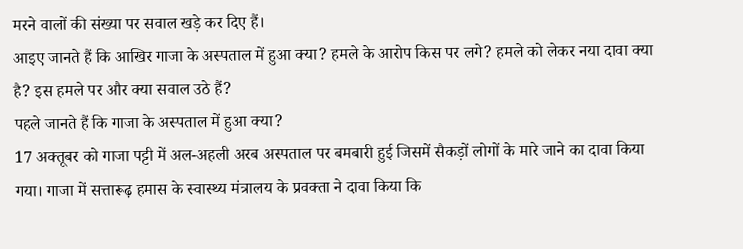मरने वालों की संख्या पर सवाल खड़े कर दिए हैं।
आइए जानते हैं कि आखिर गाजा के अस्पताल में हुआ क्या? हमले के आरोप किस पर लगे? हमले को लेकर नया दावा क्या है? इस हमले पर और क्या सवाल उठे हैं?
पहले जानते हैं कि गाजा के अस्पताल में हुआ क्या?
17 अक्तूबर को गाजा पट्टी में अल-अहली अरब अस्पताल पर बमबारी हुई जिसमें सैकड़ों लोगों के मारे जाने का दावा किया गया। गाजा में सत्तारूढ़ हमास के स्वास्थ्य मंत्रालय के प्रवक्ता ने दावा किया कि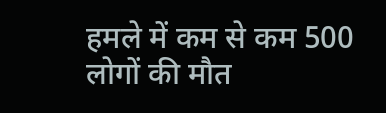हमले में कम से कम 500 लोगों की मौत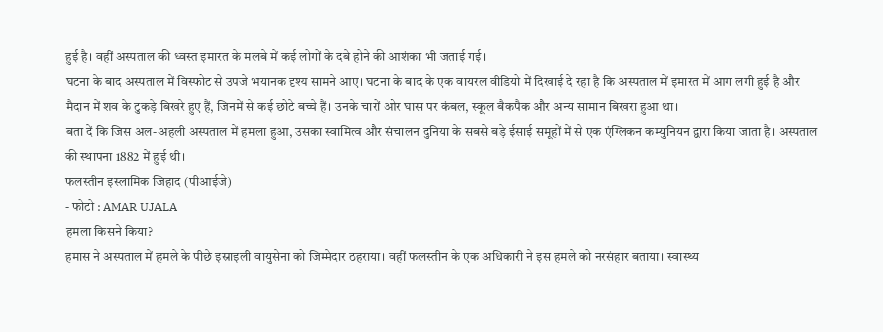हुई है। वहीं अस्पताल की ध्वस्त इमारत के मलबे में कई लोगों के दबे होने की आशंका भी जताई गई।
घटना के बाद अस्पताल में विस्फोट से उपजे भयानक दृश्य सामने आए। घटना के बाद के एक वायरल वीडियो में दिखाई दे रहा है कि अस्पताल में इमारत में आग लगी हुई है और मैदान में शव के टुकड़े बिखरे हुए हैं, जिनमें से कई छोटे बच्चे हैं। उनके चारों ओर घास पर कंबल, स्कूल बैकपैक और अन्य सामान बिखरा हुआ था।
बता दें कि जिस अल-अहली अस्पताल में हमला हुआ, उसका स्वामित्व और संचालन दुनिया के सबसे बड़े ईसाई समूहों में से एक एंग्लिकन कम्युनियन द्वारा किया जाता है। अस्पताल की स्थापना 1882 में हुई थी।
फलस्तीन इस्लामिक जिहाद (पीआईजे)
- फोटो : AMAR UJALA
हमला किसने किया?
हमास ने अस्पताल में हमले के पीछे इस्राइली वायुसेना को जिम्मेदार ठहराया। वहीं फलस्तीन के एक अधिकारी ने इस हमले को नरसंहार बताया। स्वास्थ्य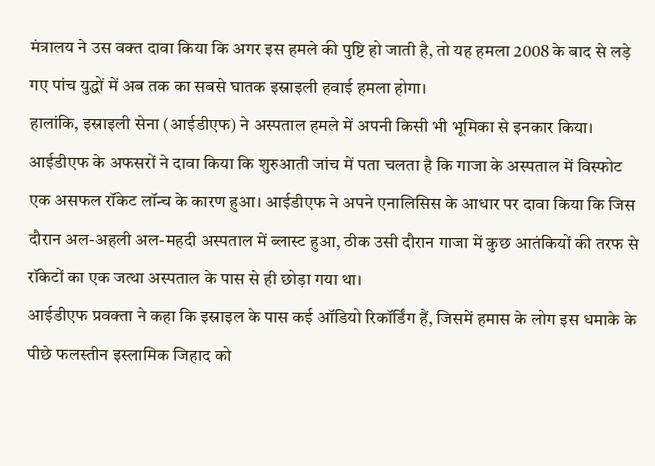मंत्रालय ने उस वक्त दावा किया कि अगर इस हमले की पुष्टि हो जाती है, तो यह हमला 2008 के बाद से लड़े गए पांच युद्धों में अब तक का सबसे घातक इस्राइली हवाई हमला होगा।
हालांकि, इस्राइली सेना (आईडीएफ) ने अस्पताल हमले में अपनी किसी भी भूमिका से इनकार किया। आईडीएफ के अफसरों ने दावा किया कि शुरुआती जांच में पता चलता है कि गाजा के अस्पताल में विस्फोट एक असफल रॉकेट लॉन्च के कारण हुआ। आईडीएफ ने अपने एनालिसिस के आधार पर दावा किया कि जिस दौरान अल-अहली अल-महदी अस्पताल में ब्लास्ट हुआ, ठीक उसी दौरान गाजा में कुछ आतंकियों की तरफ से रॉकेटों का एक जत्था अस्पताल के पास से ही छोड़ा गया था।
आईडीएफ प्रवक्ता ने कहा कि इस्राइल के पास कई ऑडियो रिकॉर्डिंग हैं, जिसमें हमास के लोग इस धमाके के पीछे फलस्तीन इस्लामिक जिहाद को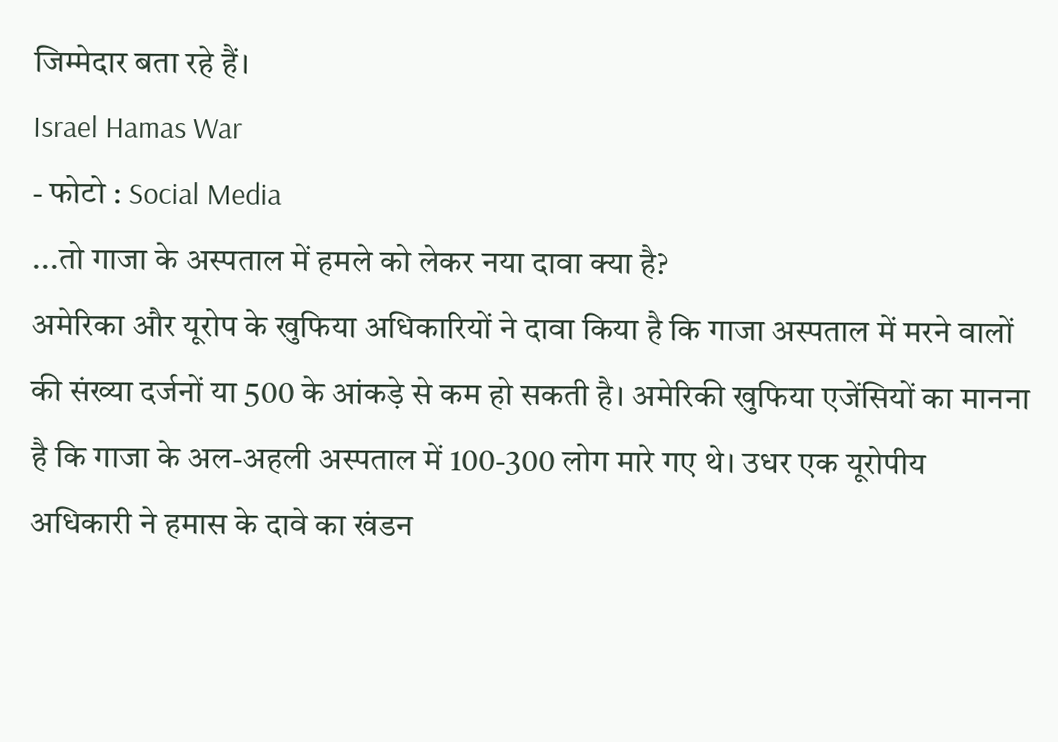जिम्मेदार बता रहे हैं।
Israel Hamas War
- फोटो : Social Media
...तो गाजा के अस्पताल में हमले को लेकर नया दावा क्या है?
अमेरिका और यूरोप के खुफिया अधिकारियों ने दावा किया है कि गाजा अस्पताल में मरने वालों की संख्या दर्जनों या 500 के आंकड़े से कम हो सकती है। अमेरिकी खुफिया एजेंसियों का मानना है कि गाजा के अल-अहली अस्पताल में 100-300 लोग मारे गए थे। उधर एक यूरोपीय अधिकारी ने हमास के दावे का खंडन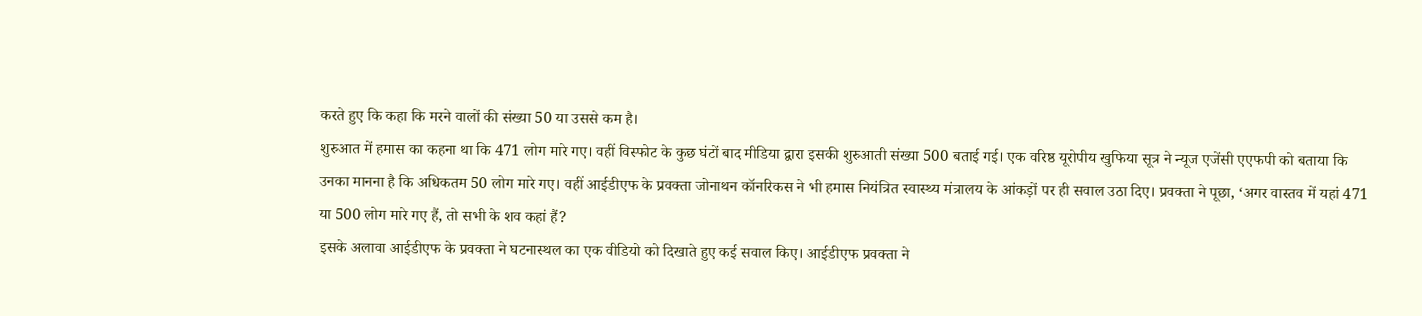करते हुए कि कहा कि मरने वालों की संख्या 50 या उससे कम है।
शुरुआत में हमास का कहना था कि 471 लोग मारे गए। वहीं विस्फोट के कुछ घंटों बाद मीडिया द्वारा इसकी शुरुआती संख्या 500 बताई गई। एक वरिष्ठ यूरोपीय खुफिया सूत्र ने न्यूज एजेंसी एएफपी को बताया कि उनका मानना है कि अधिकतम 50 लोग मारे गए। वहीं आईडीएफ के प्रवक्ता जोनाथन कॉनरिकस ने भी हमास नियंत्रित स्वास्थ्य मंत्रालय के आंकड़ों पर ही सवाल उठा दिए। प्रवक्ता ने पूछा, ‘अगर वास्तव में यहां 471 या 500 लोग मारे गए हैं, तो सभी के शव कहां हैं?
इसके अलावा आईडीएफ के प्रवक्ता ने घटनास्थल का एक वीडियो को दिखाते हुए कई सवाल किए। आईडीएफ प्रवक्ता ने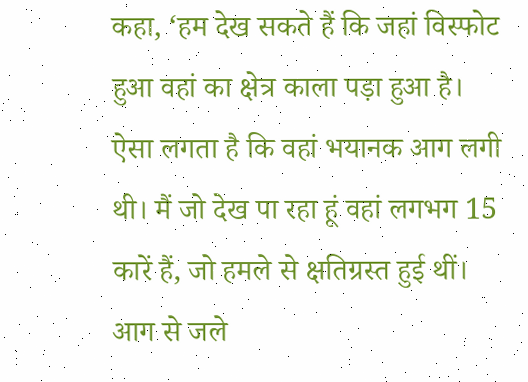कहा, ‘हम देख सकते हैं कि जहां विस्फोट हुआ वहां का क्षेत्र काला पड़ा हुआ है। ऐसा लगता है कि वहां भयानक आग लगी थी। मैं जो देख पा रहा हूं वहां लगभग 15 कारें हैं, जो हमले से क्षतिग्रस्त हुई थीं। आग से जले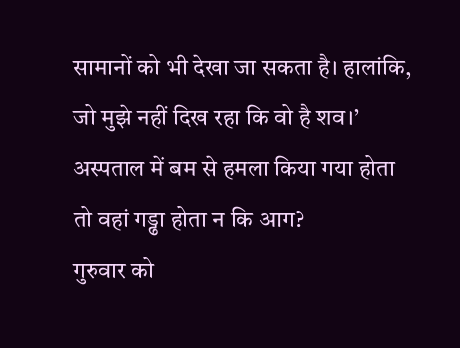सामानों को भी देखा जा सकता है। हालांकि, जो मुझे नहीं दिख रहा कि वो है शव।’
अस्पताल में बम से हमला किया गया होता तो वहां गड्ढा होता न कि आग?
गुरुवार को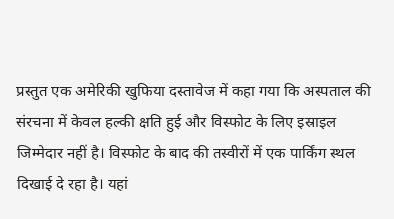प्रस्तुत एक अमेरिकी खुफिया दस्तावेज में कहा गया कि अस्पताल की संरचना में केवल हल्की क्षति हुई और विस्फोट के लिए इस्राइल जिम्मेदार नहीं है। विस्फोट के बाद की तस्वीरों में एक पार्किंग स्थल दिखाई दे रहा है। यहां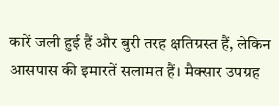कारें जली हुई हैं और बुरी तरह क्षतिग्रस्त हैं, लेकिन आसपास की इमारतें सलामत हैं। मैक्सार उपग्रह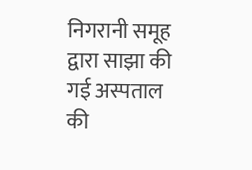निगरानी समूह द्वारा साझा की गई अस्पताल की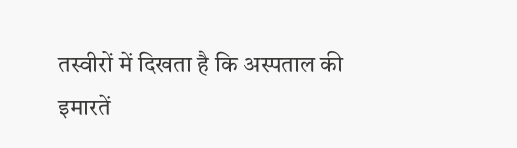तस्वीरों में दिखता है कि अस्पताल की इमारतें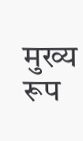मुख्य रूप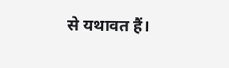से यथावत हैं।